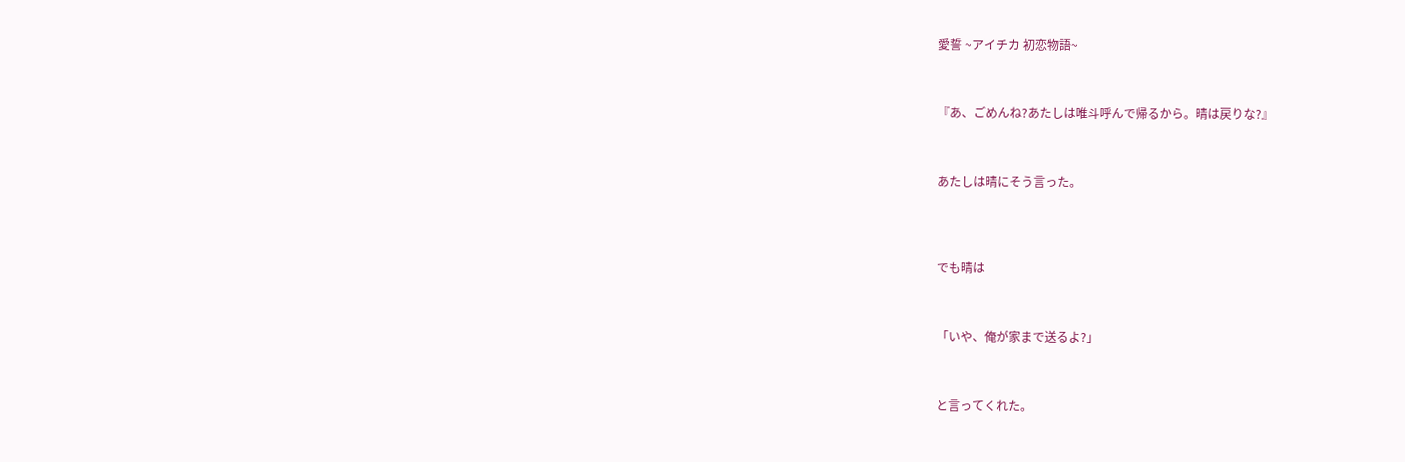愛誓 ~アイチカ 初恋物語~



『あ、ごめんね?あたしは唯斗呼んで帰るから。晴は戻りな?』



あたしは晴にそう言った。




でも晴は



「いや、俺が家まで送るよ?」



と言ってくれた。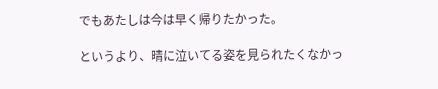でもあたしは今は早く帰りたかった。

というより、晴に泣いてる姿を見られたくなかっ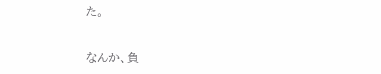た。


なんか、負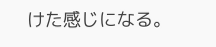けた感じになる。